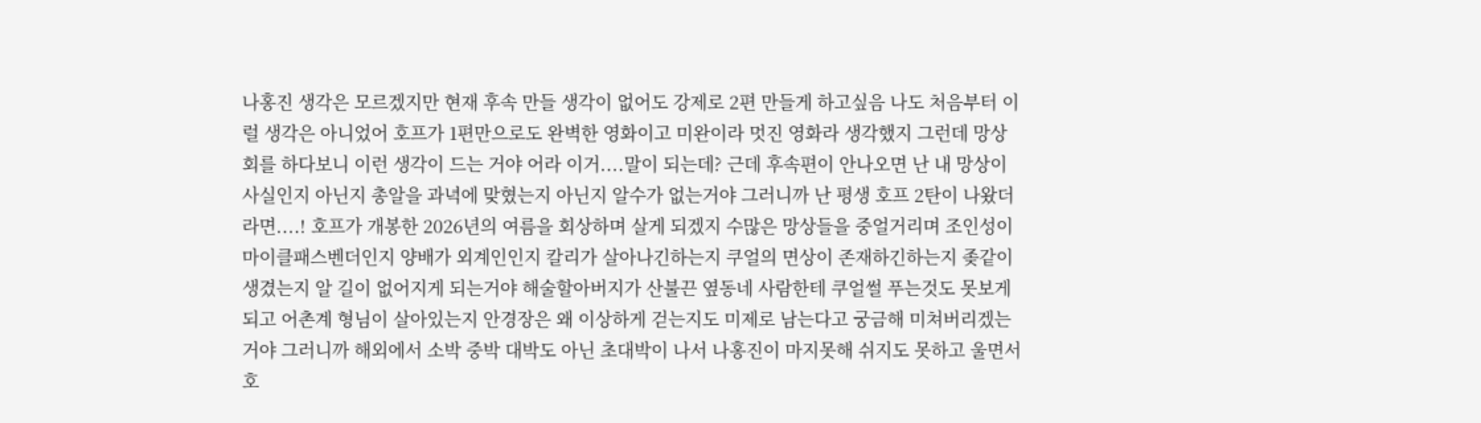나홍진 생각은 모르겠지만 현재 후속 만들 생각이 없어도 강제로 2편 만들게 하고싶음 나도 처음부터 이럴 생각은 아니었어 호프가 1편만으로도 완벽한 영화이고 미완이라 멋진 영화라 생각했지 그런데 망상회를 하다보니 이런 생각이 드는 거야 어라 이거....말이 되는데? 근데 후속편이 안나오면 난 내 망상이 사실인지 아닌지 총알을 과녁에 맞혔는지 아닌지 알수가 없는거야 그러니까 난 평생 호프 2탄이 나왔더라면....! 호프가 개봉한 2026년의 여름을 회상하며 살게 되겠지 수많은 망상들을 중얼거리며 조인성이 마이클패스벤더인지 양배가 외계인인지 칼리가 살아나긴하는지 쿠얼의 면상이 존재하긴하는지 좆같이 생겼는지 알 길이 없어지게 되는거야 해술할아버지가 산불끈 옆동네 사람한테 쿠얼썰 푸는것도 못보게 되고 어촌계 형님이 살아있는지 안경장은 왜 이상하게 걷는지도 미제로 남는다고 궁금해 미쳐버리겠는거야 그러니까 해외에서 소박 중박 대박도 아닌 초대박이 나서 나홍진이 마지못해 쉬지도 못하고 울면서 호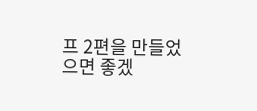프 2편을 만들었으면 좋겠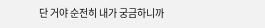단 거야 순전히 내가 궁금하니까